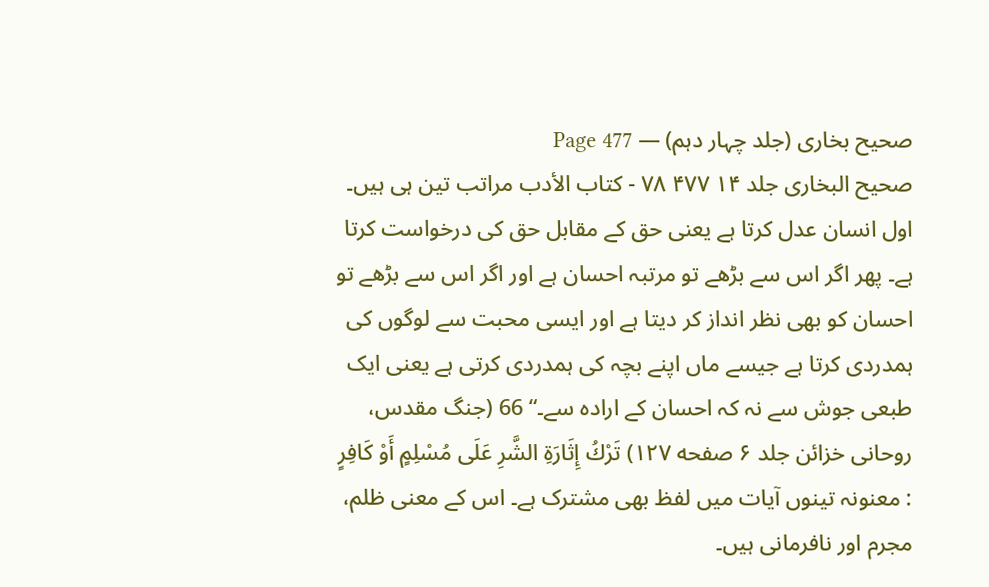صحیح بخاری (جلد چہار دہم) — Page 477
صحیح البخاری جلد ۱۴ ۴۷۷ ۷۸ - كتاب الأدب مراتب تین ہی ہیں۔ اول انسان عدل کرتا ہے یعنی حق کے مقابل حق کی درخواست کرتا ہے۔ پھر اگر اس سے بڑھے تو مرتبہ احسان ہے اور اگر اس سے بڑھے تو احسان کو بھی نظر انداز کر دیتا ہے اور ایسی محبت سے لوگوں کی ہمدردی کرتا ہے جیسے ماں اپنے بچہ کی ہمدردی کرتی ہے یعنی ایک طبعی جوش سے نہ کہ احسان کے ارادہ سے۔“ 66 (جنگ مقدس، روحانی خزائن جلد ۶ صفحه ۱۲۷) تَرْكُ إِثَارَةِ الشَّرِ عَلَى مُسْلِمٍ أَوْ كَافِرٍ : معنونہ تینوں آیات میں لفظ بھی مشترک ہے۔ اس کے معنی ظلم، مجرم اور نافرمانی ہیں۔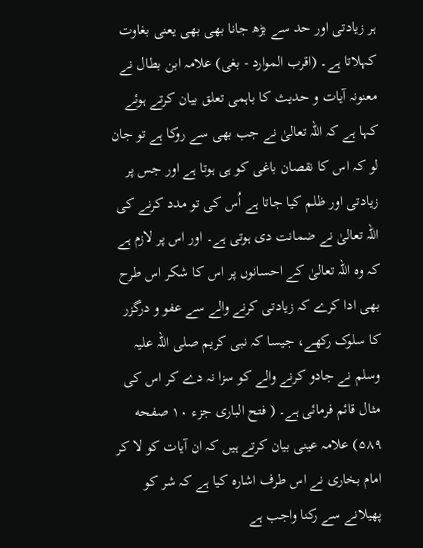ہر زیادتی اور حد سے بڑھ جانا بھی بھی یعنی بغاوت کہلاتا ہے۔ (اقرب الموارد - بغی) علامہ ابن بطال نے معنونہ آیات و حدیث کا باہمی تعلق بیان کرتے ہوئے کہا ہے کہ اللہ تعالیٰ نے جب بھی سے روکا ہے تو جان لو کہ اس کا نقصان باغی کو ہی ہوتا ہے اور جس پر زیادتی اور ظلم کیا جاتا ہے اُس کی تو مدد کرنے کی اللہ تعالیٰ نے ضمانت دی ہوتی ہے۔ اور اس پر لازم ہے کہ وہ اللہ تعالیٰ کے احسانوں پر اس کا شکر اس طرح بھی ادا کرے کہ زیادتی کرنے والے سے عفو و درگزر کا سلوک رکھے، جیسا کہ نبی کریم صلی اللہ علیہ وسلم نے جادو کرنے والے کو سزا نہ دے کر اس کی مثال قائم فرمائی ہے۔ ( فتح الباری جزء ۱۰ صفحه ۵۸۹) علامہ عینی بیان کرتے ہیں کہ ان آیات کو لا کر امام بخاری نے اس طرف اشارہ کیا ہے کہ شر کو پھیلانے سے رکنا واجب ہے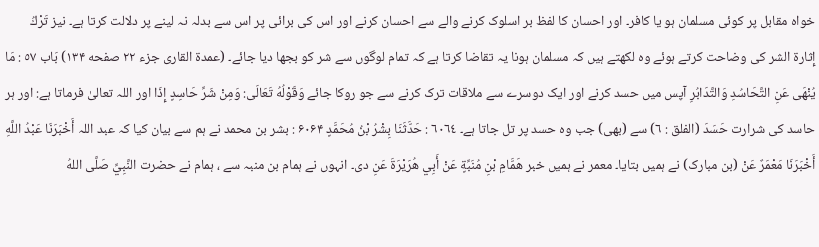خواہ مقابل پر کوئی مسلمان ہو یا کافر۔ اور احسان کا لفظ بر اسلوک کرنے والے سے احسان کرنے اور اس کی برائی پر اس سے بدلہ نہ لینے پر دلالت کرتا ہے۔ نیز تَرْكُ إِثارة الشر کی وضاحت کرتے ہوئے وہ لکھتے ہیں کہ مسلمان ہونا یہ تقاضا کرتا ہے کہ تمام لوگوں سے شر کو بجھا دیا جائے۔ (عمدۃ القاری جزء ۲۲ صفحه ۱۳۴) بَاب ٥٧ : مَا يُنْهَى عَنِ التَّحَاسُدِ وَالتَّدَابُرِ آپس میں حسد کرنے اور ایک دوسرے سے ملاقات ترک کرنے سے جو روکا جائے وَقَوْلُهُ تَعَالَى: وَمِنْ شَرِّ حَاسِدٍ إِذَا اور اللہ تعالیٰ فرماتا ہے: اور ہر حاسد کی شرارت حَسَدَ (الفلق : ٦) سے (بھی) جب وہ حسد پر تل جاتا ہے۔ ٦٠٦٤ : حَدَّثَنَا بِشْرُ بْنُ مُحَمَّدٍ ۶۰۶۴ : بشر بن محمد نے ہم سے بیان کیا کہ عبد اللہ أَخْبَرَنَا عَبْدُ اللَّهِ أَخْبَرَنَا مَعْمَرٌ عَنْ (بن مبارک) نے ہمیں بتایا۔ معمر نے ہمیں خبر هَمَّامِ بْنِ مُنَبِّةٍ عَنْ أَبِي هُرَيْرَةَ عَنِ دی۔ انہوں نے ہمام بن منبہ سے ، ہمام نے حضرت النَّبِيِّ صَلَّى اللهُ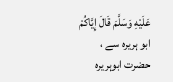عَلَيْهِ وَسَلَّمَ قَالَ إِيَّاكُمْ ابو ہریرہ سے ، حضرت ابوہریرہ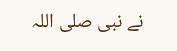نے نبی صلی اللہ